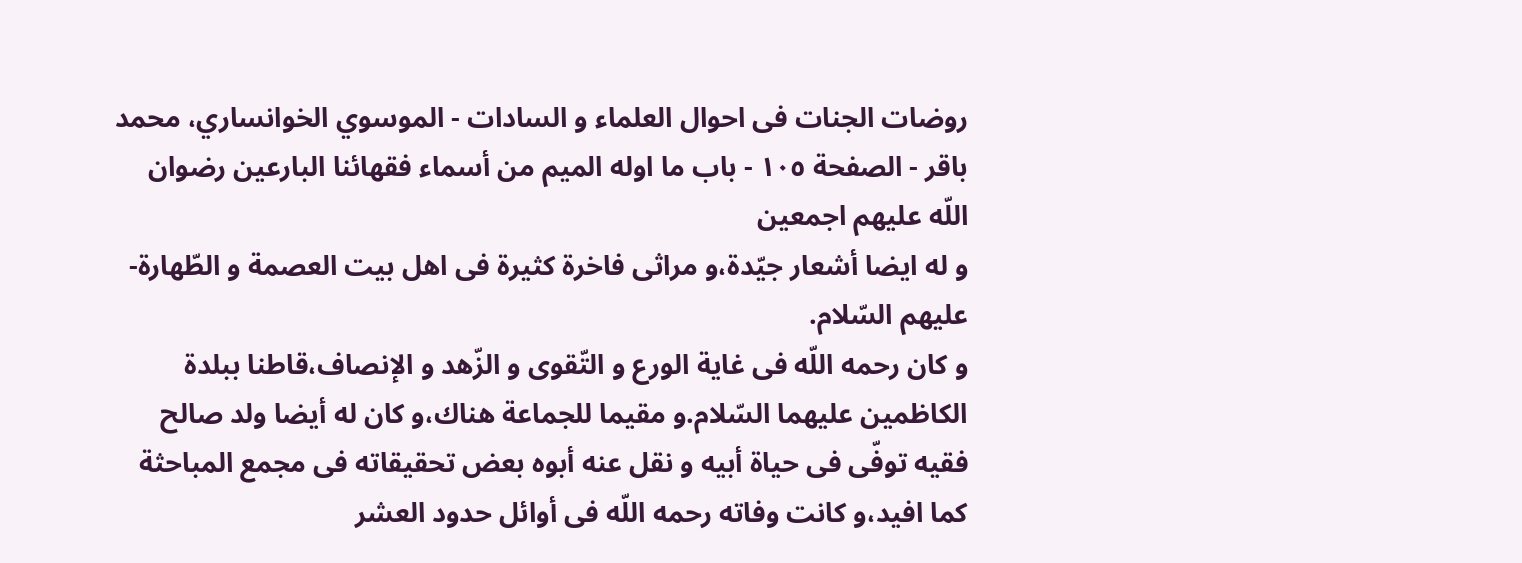روضات الجنات فی احوال العلماء و السادات - الموسوي الخوانساري، محمد باقر - الصفحة ١٠٥ - باب ما اوله الميم من أسماء فقهائنا البارعين رضوان اللّه عليهم اجمعين
و له ايضا أشعار جيّدة،و مراثى فاخرة كثيرة فى اهل بيت العصمة و الطّهارة- عليهم السّلام.
و كان رحمه اللّه فى غاية الورع و التّقوى و الزّهد و الإنصاف،قاطنا ببلدة الكاظمين عليهما السّلام.و مقيما للجماعة هناك،و كان له أيضا ولد صالح فقيه توفّى فى حياة أبيه و نقل عنه أبوه بعض تحقيقاته فى مجمع المباحثة كما افيد،و كانت وفاته رحمه اللّه فى أوائل حدود العشر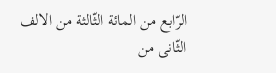الرّابع من المائة الثّالثة من الالف الثّانى من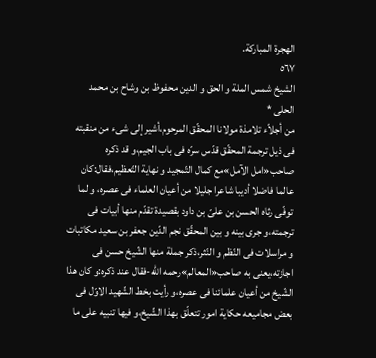الهجرة المباركة.
٥٦٧
الشيخ شمس الملة و الحق و الدين محفوظ بن وشاح بن محمد الحلى *
من أجلاّء تلامذة مولانا المحقّق المرحوم،أشير إلى شىء من منقبته فى ذيل ترجمة المحقّق قدّس سرّه فى باب الجيم،و قد ذكره صاحب«امل الآمل»مع كمال التّمجيد و نهاية التّعظيم،فقال:كان عالما فاضلا أديبا شاعرا جليلا من أعيان العلماء فى عصره، و لما توفّى رثاه الحسن بن علىّ بن داود بقصيدة تقدّم منها أبيات فى ترجمته،و جرى بينه و بين المحقّق نجم الدّين جعفر بن سعيد مكاتبات و مراسلات فى النّظم و النّثر،ذكر جملة منها الشّيخ حسن فى اجازته،يعنى به صاحب«المعالم»رحمه اللّه-فقال عند ذكره:و كان هذا الشّيخ من أعيان علمائنا فى عصره،و رأيت بخط الشّهيد الاوّل فى بعض مجاميعه حكاية امور تتعلّق بهذا الشّيخ،و فيها تنبيه على ما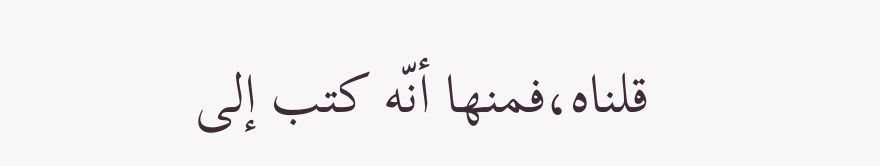قلناه،فمنها أنّه كتب إلى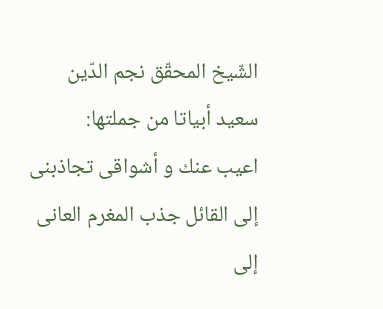الشّيخ المحقّق نجم الدّين سعيد أبياتا من جملتها:
اعيب عنك و أشواقى تجاذبنى
إلى القائل جذب المغرم العانى
إلى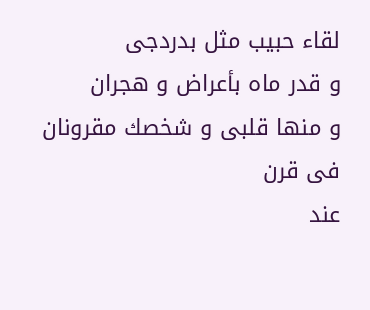لقاء حبيب مثل بدردجى
و قدر ماه بأعراض و هجران
و منها قلبى و شخصك مقرونان فى قرن
عند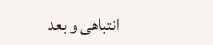انتباهى و بعد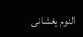النوم يغشانى